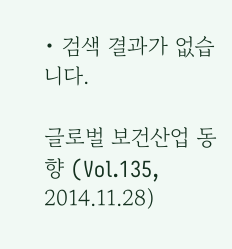• 검색 결과가 없습니다.

글로벌 보건산업 동향 (Vol.135, 2014.11.28)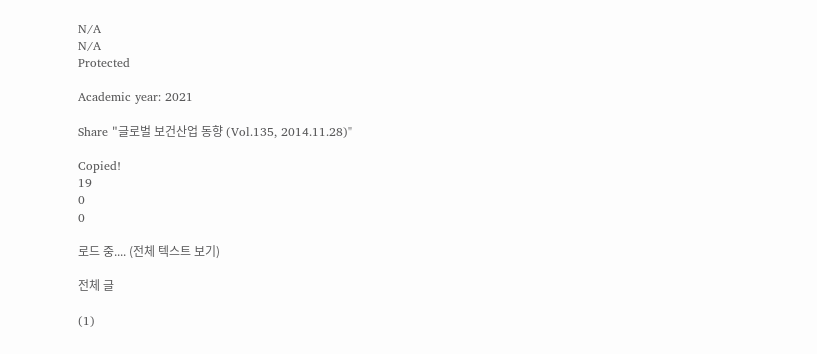N/A
N/A
Protected

Academic year: 2021

Share "글로벌 보건산업 동향 (Vol.135, 2014.11.28)"

Copied!
19
0
0

로드 중.... (전체 텍스트 보기)

전체 글

(1)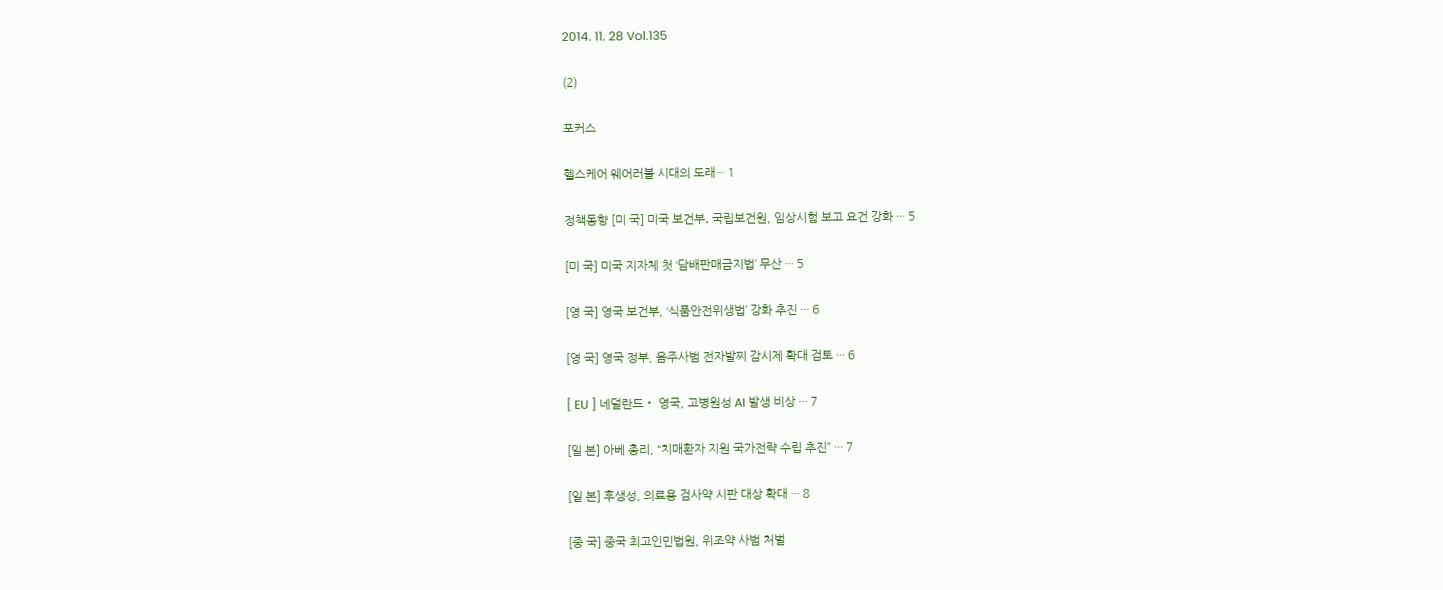2014. 11. 28 Vol.135

(2)

포커스

헬스케어 웨어러블 시대의 도래··· 1

정책동향 [미 국] 미국 보건부․ 국립보건원, 임상시험 보고 요건 강화 ··· 5

[미 국] 미국 지자체 첫 ‘담배판매금지법’ 무산 ··· 5

[영 국] 영국 보건부, ‘식품안전위생법’ 강화 추진 ··· 6

[영 국] 영국 정부, 음주사범 전자발찌 감시제 확대 검토 ··· 6

[ EU ] 네덜란드‧ 영국, 고병원성 AI 발생 비상 ··· 7

[일 본] 아베 총리, “치매환자 지원 국가전략 수립 추진” ··· 7

[일 본] 후생성, 의료용 검사약 시판 대상 확대 ··· 8

[중 국] 중국 최고인민법원, 위조약 사범 처벌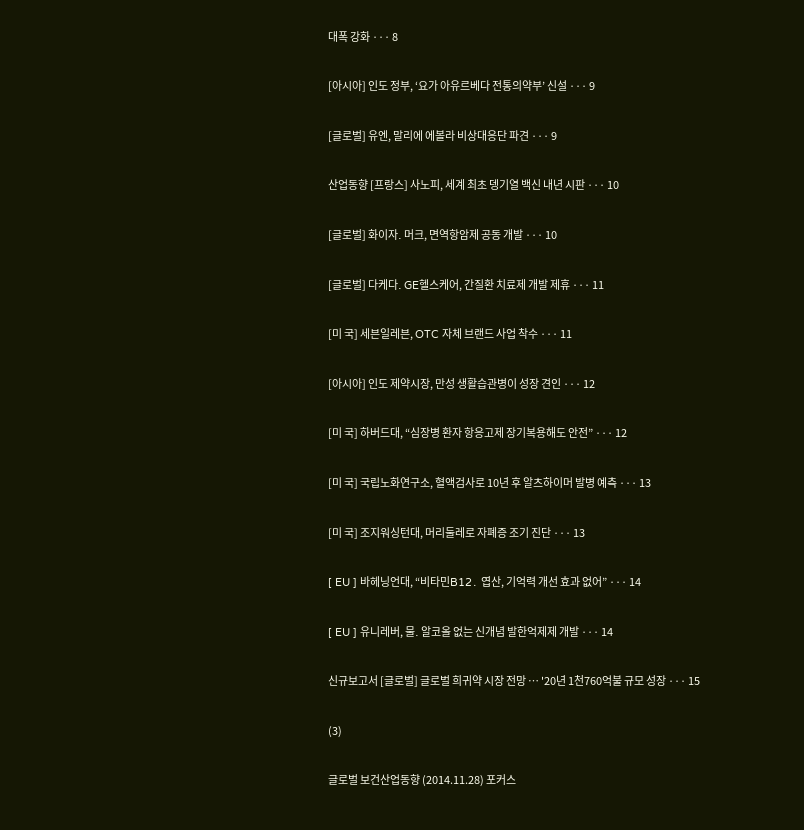대폭 강화 ··· 8

[아시아] 인도 정부, ‘요가 아유르베다 전통의약부’ 신설 ··· 9

[글로벌] 유엔, 말리에 에볼라 비상대응단 파견 ··· 9

산업동향 [프랑스] 사노피, 세계 최초 뎅기열 백신 내년 시판 ··· 10

[글로벌] 화이자․ 머크, 면역항암제 공동 개발 ··· 10

[글로벌] 다케다․ GE헬스케어, 간질환 치료제 개발 제휴 ··· 11

[미 국] 세븐일레븐, OTC 자체 브랜드 사업 착수 ··· 11

[아시아] 인도 제약시장, 만성 생활습관병이 성장 견인 ··· 12

[미 국] 하버드대, “심장병 환자 항응고제 장기복용해도 안전” ··· 12

[미 국] 국립노화연구소, 혈액검사로 10년 후 알츠하이머 발병 예측 ··· 13

[미 국] 조지워싱턴대, 머리둘레로 자폐증 조기 진단 ··· 13

[ EU ] 바헤닝언대, “비타민B12․ 엽산, 기억력 개선 효과 없어” ··· 14

[ EU ] 유니레버, 물․ 알코올 없는 신개념 발한억제제 개발 ··· 14

신규보고서 [글로벌] 글로벌 희귀약 시장 전망 … '20년 1천760억불 규모 성장 ··· 15

(3)

글로벌 보건산업동향 (2014.11.28) 포커스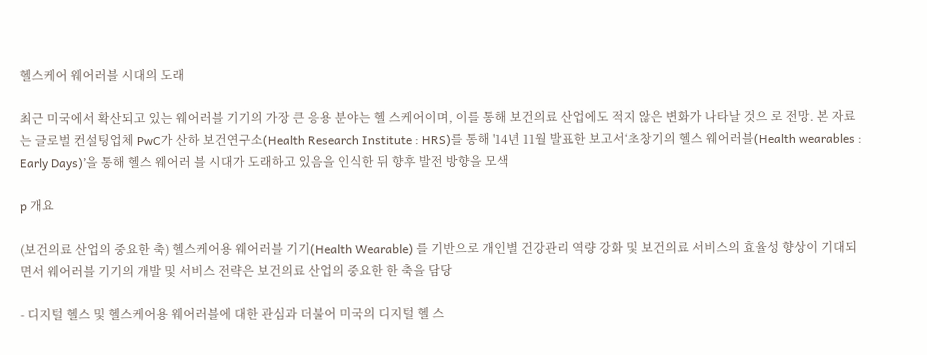헬스케어 웨어러블 시대의 도래

최근 미국에서 확산되고 있는 웨어러블 기기의 가장 큰 응용 분야는 헬 스케어이며, 이를 통해 보건의료 산업에도 적지 않은 변화가 나타날 것으 로 전망. 본 자료는 글로벌 컨설팅업체 PwC가 산하 보건연구소(Health Research Institute : HRS)를 통해 '14년 11월 발표한 보고서‘초창기의 헬스 웨어러블(Health wearables : Early Days)’을 통해 헬스 웨어러 블 시대가 도래하고 있음을 인식한 뒤 향후 발전 방향을 모색

p 개요

(보건의료 산업의 중요한 축) 헬스케어용 웨어러블 기기(Health Wearable) 를 기반으로 개인별 건강관리 역량 강화 및 보건의료 서비스의 효율성 향상이 기대되면서 웨어러블 기기의 개발 및 서비스 전략은 보건의료 산업의 중요한 한 축을 담당

- 디지털 헬스 및 헬스케어용 웨어러블에 대한 관심과 더불어 미국의 디지털 헬 스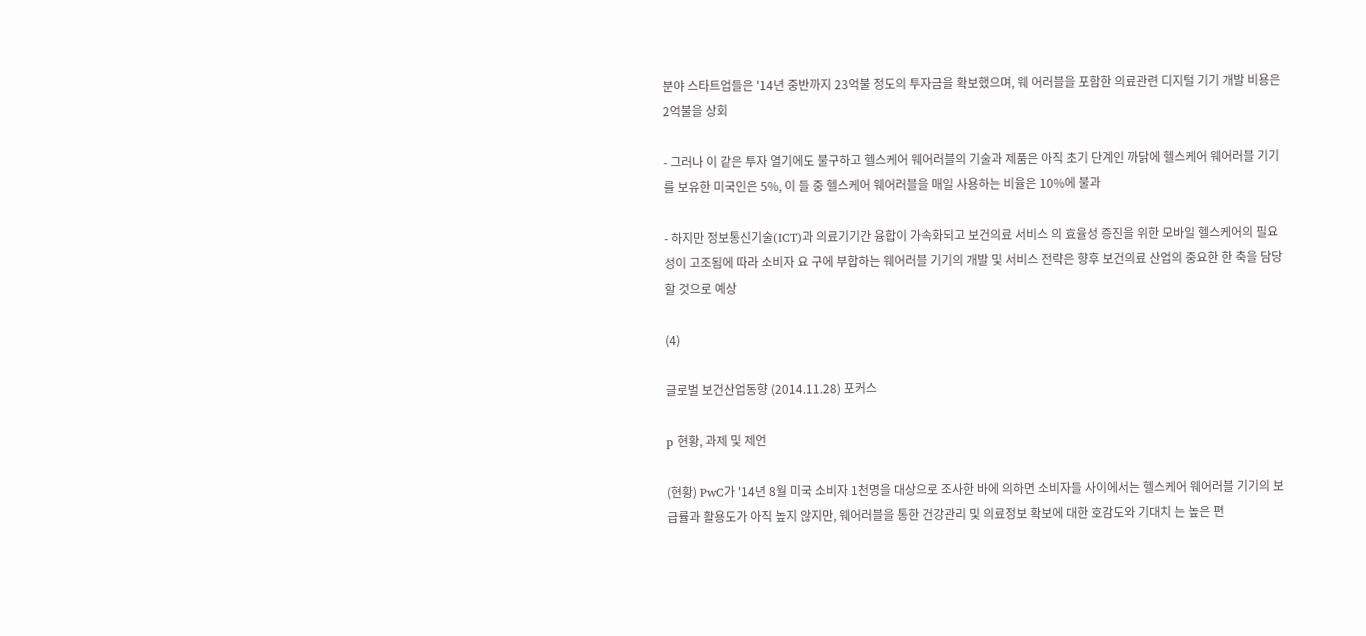분야 스타트업들은 '14년 중반까지 23억불 정도의 투자금을 확보했으며, 웨 어러블을 포함한 의료관련 디지털 기기 개발 비용은 2억불을 상회

- 그러나 이 같은 투자 열기에도 불구하고 헬스케어 웨어러블의 기술과 제품은 아직 초기 단계인 까닭에 헬스케어 웨어러블 기기를 보유한 미국인은 5%, 이 들 중 헬스케어 웨어러블을 매일 사용하는 비율은 10%에 불과

- 하지만 정보통신기술(ICT)과 의료기기간 융합이 가속화되고 보건의료 서비스 의 효율성 증진을 위한 모바일 헬스케어의 필요성이 고조됨에 따라 소비자 요 구에 부합하는 웨어러블 기기의 개발 및 서비스 전략은 향후 보건의료 산업의 중요한 한 축을 담당할 것으로 예상

(4)

글로벌 보건산업동향 (2014.11.28) 포커스

p 현황, 과제 및 제언

(현황) PwC가 '14년 8월 미국 소비자 1천명을 대상으로 조사한 바에 의하면 소비자들 사이에서는 헬스케어 웨어러블 기기의 보급률과 활용도가 아직 높지 않지만, 웨어러블을 통한 건강관리 및 의료정보 확보에 대한 호감도와 기대치 는 높은 편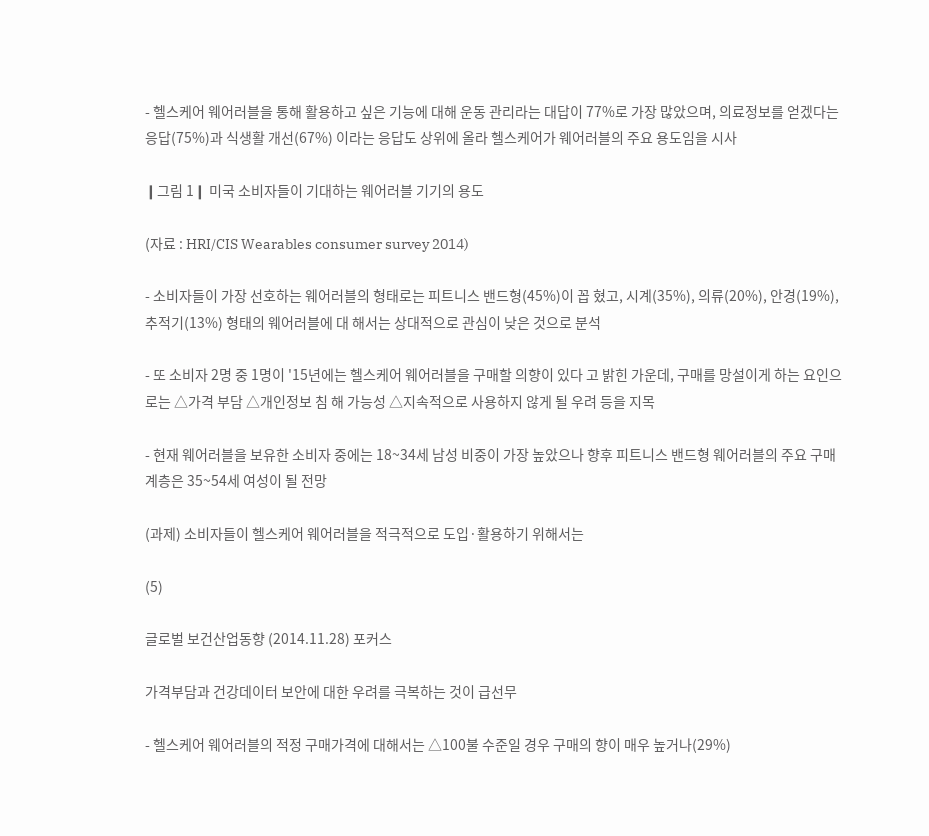- 헬스케어 웨어러블을 통해 활용하고 싶은 기능에 대해 운동 관리라는 대답이 77%로 가장 많았으며, 의료정보를 얻겠다는 응답(75%)과 식생활 개선(67%) 이라는 응답도 상위에 올라 헬스케어가 웨어러블의 주요 용도임을 시사

❙그림 1❙ 미국 소비자들이 기대하는 웨어러블 기기의 용도

(자료 : HRI/CIS Wearables consumer survey 2014)

- 소비자들이 가장 선호하는 웨어러블의 형태로는 피트니스 밴드형(45%)이 꼽 혔고, 시계(35%), 의류(20%), 안경(19%), 추적기(13%) 형태의 웨어러블에 대 해서는 상대적으로 관심이 낮은 것으로 분석

- 또 소비자 2명 중 1명이 '15년에는 헬스케어 웨어러블을 구매할 의향이 있다 고 밝힌 가운데, 구매를 망설이게 하는 요인으로는 △가격 부담 △개인정보 침 해 가능성 △지속적으로 사용하지 않게 될 우려 등을 지목

- 현재 웨어러블을 보유한 소비자 중에는 18~34세 남성 비중이 가장 높았으나 향후 피트니스 밴드형 웨어러블의 주요 구매계층은 35~54세 여성이 될 전망

(과제) 소비자들이 헬스케어 웨어러블을 적극적으로 도입·활용하기 위해서는

(5)

글로벌 보건산업동향 (2014.11.28) 포커스

가격부담과 건강데이터 보안에 대한 우려를 극복하는 것이 급선무

- 헬스케어 웨어러블의 적정 구매가격에 대해서는 △100불 수준일 경우 구매의 향이 매우 높거나(29%)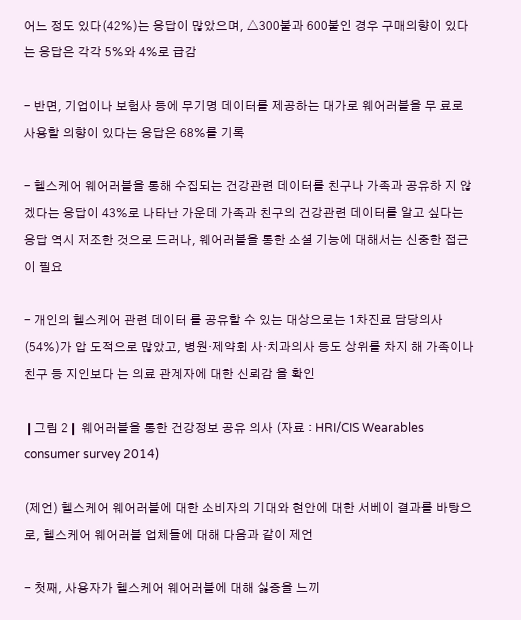어느 정도 있다(42%)는 응답이 많았으며, △300불과 600불인 경우 구매의향이 있다는 응답은 각각 5%와 4%로 급감

- 반면, 기업이나 보험사 등에 무기명 데이터를 제공하는 대가로 웨어러블을 무 료로 사용할 의향이 있다는 응답은 68%를 기록

- 헬스케어 웨어러블을 통해 수집되는 건강관련 데이터를 친구나 가족과 공유하 지 않겠다는 응답이 43%로 나타난 가운데 가족과 친구의 건강관련 데이터를 알고 싶다는 응답 역시 저조한 것으로 드러나, 웨어러블을 통한 소셜 기능에 대해서는 신중한 접근이 필요

- 개인의 헬스케어 관련 데이터 를 공유할 수 있는 대상으로는 1차진료 담당의사(54%)가 압 도적으로 많았고, 병원·제약회 사·치과의사 등도 상위를 차지 해 가족이나 친구 등 지인보다 는 의료 관계자에 대한 신뢰감 을 확인

❙그림 2❙ 웨어러블을 통한 건강정보 공유 의사 (자료 : HRI/CIS Wearables consumer survey 2014)

(제언) 헬스케어 웨어러블에 대한 소비자의 기대와 현안에 대한 서베이 결과를 바탕으로, 헬스케어 웨어러블 업체들에 대해 다음과 같이 제언

- 첫째, 사용자가 헬스케어 웨어러블에 대해 싫증을 느끼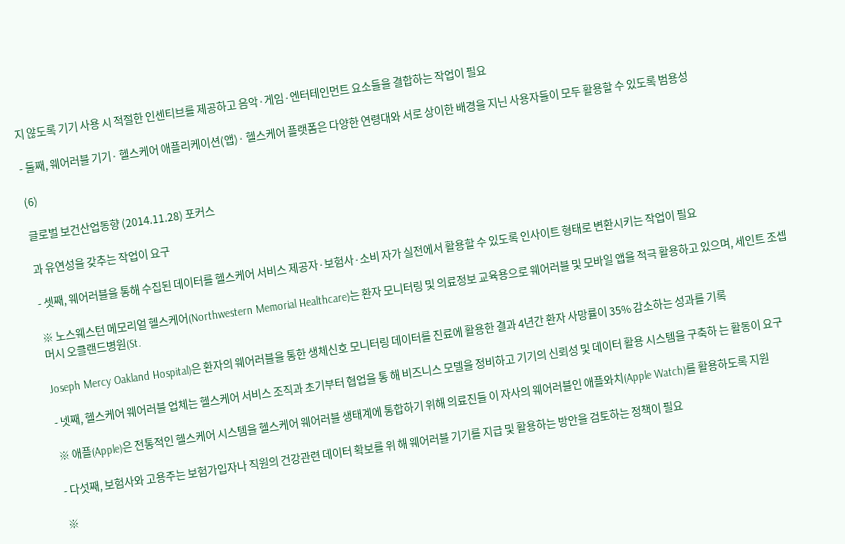지 않도록 기기 사용 시 적절한 인센티브를 제공하고 음악·게임·엔터테인먼트 요소들을 결합하는 작업이 필요

- 둘째, 웨어러블 기기· 헬스케어 애플리케이션(앱)· 헬스케어 플랫폼은 다양한 연령대와 서로 상이한 배경을 지닌 사용자들이 모두 활용할 수 있도록 범용성

(6)

글로벌 보건산업동향 (2014.11.28) 포커스

과 유연성을 갖추는 작업이 요구

- 셋째, 웨어러블을 통해 수집된 데이터를 헬스케어 서비스 제공자·보험사·소비 자가 실전에서 활용할 수 있도록 인사이트 형태로 변환시키는 작업이 필요

※ 노스웨스턴 메모리얼 헬스케어(Northwestern Memorial Healthcare)는 환자 모니터링 및 의료정보 교육용으로 웨어러블 및 모바일 앱을 적극 활용하고 있으며, 세인트 조셉 머시 오클랜드병원(St.

Joseph Mercy Oakland Hospital)은 환자의 웨어러블을 통한 생체신호 모니터링 데이터를 진료에 활용한 결과 4년간 환자 사망률이 35% 감소하는 성과를 기록

- 넷째, 헬스케어 웨어러블 업체는 헬스케어 서비스 조직과 초기부터 협업을 통 해 비즈니스 모델을 정비하고 기기의 신뢰성 및 데이터 활용 시스템을 구축하 는 활동이 요구

※ 애플(Apple)은 전통적인 헬스케어 시스템을 헬스케어 웨어러블 생태계에 통합하기 위해 의료진들 이 자사의 웨어러블인 애플와치(Apple Watch)를 활용하도록 지원

- 다섯째, 보험사와 고용주는 보험가입자나 직원의 건강관련 데이터 확보를 위 해 웨어러블 기기를 지급 및 활용하는 방안을 검토하는 정책이 필요

※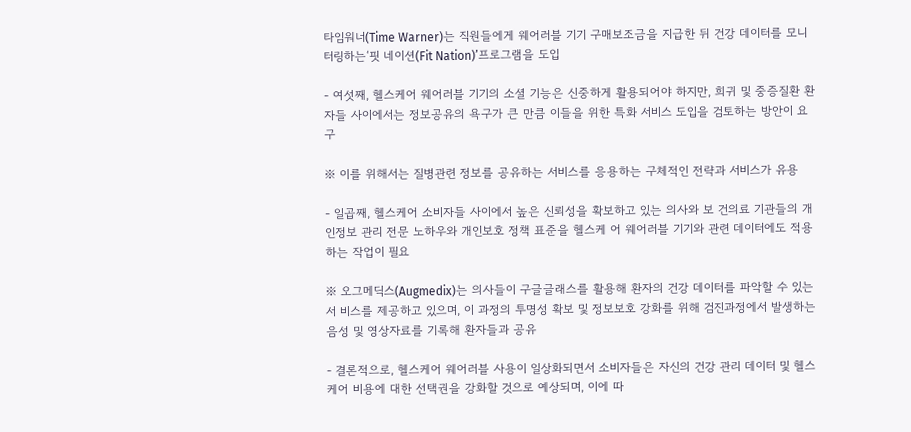타임워너(Time Warner)는 직원들에게 웨어러블 기기 구매보조금을 지급한 뒤 건강 데이터를 모니 터링하는‘핏 네이션(Fit Nation)’프로그램을 도입

- 여섯째, 헬스케어 웨어러블 기기의 소셜 기능은 신중하게 활용되어야 하지만, 희귀 및 중증질환 환자들 사이에서는 정보공유의 욕구가 큰 만큼 이들을 위한 특화 서비스 도입을 검토하는 방안이 요구

※ 이를 위해서는 질병관련 정보를 공유하는 서비스를 응용하는 구체적인 전략과 서비스가 유용

- 일곱째, 헬스케어 소비자들 사이에서 높은 신뢰성을 확보하고 있는 의사와 보 건의료 기관들의 개인정보 관리 전문 노하우와 개인보호 정책 표준을 헬스케 어 웨어러블 기기와 관련 데이터에도 적용하는 작업이 필요

※ 오그메딕스(Augmedix)는 의사들이 구글글래스를 활용해 환자의 건강 데이터를 파악할 수 있는 서 비스를 제공하고 있으며, 이 과정의 투명성 확보 및 정보보호 강화를 위해 검진과정에서 발생하는 음성 및 영상자료를 기록해 환자들과 공유

- 결론적으로, 헬스케어 웨어러블 사용이 일상화되면서 소비자들은 자신의 건강 관리 데이터 및 헬스케어 비용에 대한 선택권을 강화할 것으로 예상되며, 이에 따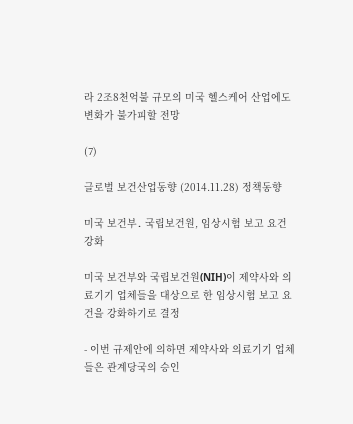라 2조8천억불 규모의 미국 헬스케어 산업에도 변화가 불가피할 전망

(7)

글로벌 보건산업동향 (2014.11.28) 정책동향

미국 보건부․ 국립보건원, 임상시험 보고 요건 강화

미국 보건부와 국립보건원(NIH)이 제약사와 의료기기 업체들을 대상으로 한 임상시험 보고 요건을 강화하기로 결정

- 이번 규제안에 의하면 제약사와 의료기기 업체들은 관계당국의 승인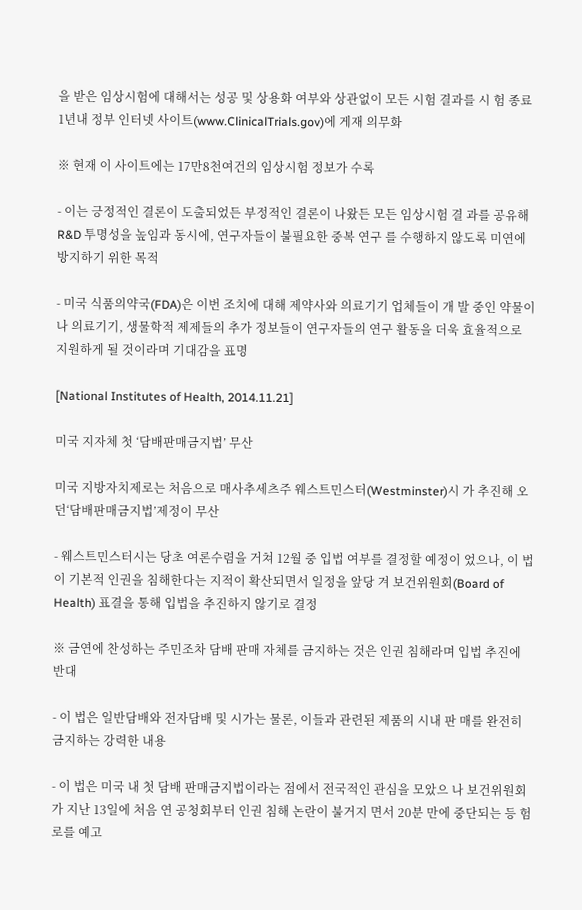을 받은 임상시험에 대해서는 성공 및 상용화 여부와 상관없이 모든 시험 결과를 시 험 종료 1년내 정부 인터넷 사이트(www.ClinicalTrials.gov)에 게재 의무화

※ 현재 이 사이트에는 17만8천여건의 임상시험 정보가 수록

- 이는 긍정적인 결론이 도출되었든 부정적인 결론이 나왔든 모든 임상시험 결 과를 공유해 R&D 투명성을 높임과 동시에, 연구자들이 불필요한 중복 연구 를 수행하지 않도록 미연에 방지하기 위한 목적

- 미국 식품의약국(FDA)은 이번 조치에 대해 제약사와 의료기기 업체들이 개 발 중인 약물이나 의료기기, 생물학적 제제들의 추가 정보들이 연구자들의 연구 활동을 더욱 효율적으로 지원하게 될 것이라며 기대감을 표명

[National Institutes of Health, 2014.11.21]

미국 지자체 첫 ‘담배판매금지법’ 무산

미국 지방자치제로는 처음으로 매사추세츠주 웨스트민스터(Westminster)시 가 추진해 오던‘담배판매금지법’제정이 무산

- 웨스트민스터시는 당초 여론수렴을 거쳐 12월 중 입법 여부를 결정할 예정이 었으나, 이 법이 기본적 인권을 침해한다는 지적이 확산되면서 일정을 앞당 겨 보건위원회(Board of Health) 표결을 통해 입법을 추진하지 않기로 결정

※ 금연에 찬성하는 주민조차 담배 판매 자체를 금지하는 것은 인권 침해라며 입법 추진에 반대

- 이 법은 일반담배와 전자담배 및 시가는 물론, 이들과 관련된 제품의 시내 판 매를 완전히 금지하는 강력한 내용

- 이 법은 미국 내 첫 담배 판매금지법이라는 점에서 전국적인 관심을 모았으 나 보건위원회가 지난 13일에 처음 연 공청회부터 인권 침해 논란이 불거지 면서 20분 만에 중단되는 등 험로를 예고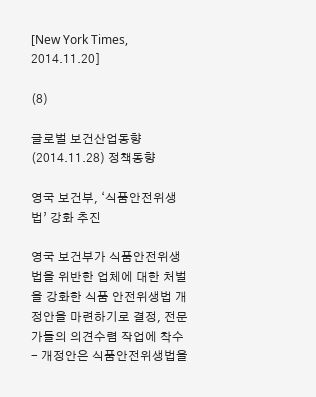[New York Times, 2014.11.20]

(8)

글로벌 보건산업동향 (2014.11.28) 정책동향

영국 보건부, ‘식품안전위생법’ 강화 추진

영국 보건부가 식품안전위생법을 위반한 업체에 대한 처벌을 강화한 식품 안전위생법 개정안을 마련하기로 결정, 전문가들의 의견수렴 작업에 착수 - 개정안은 식품안전위생법을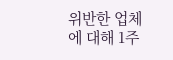위반한 업체에 대해 1주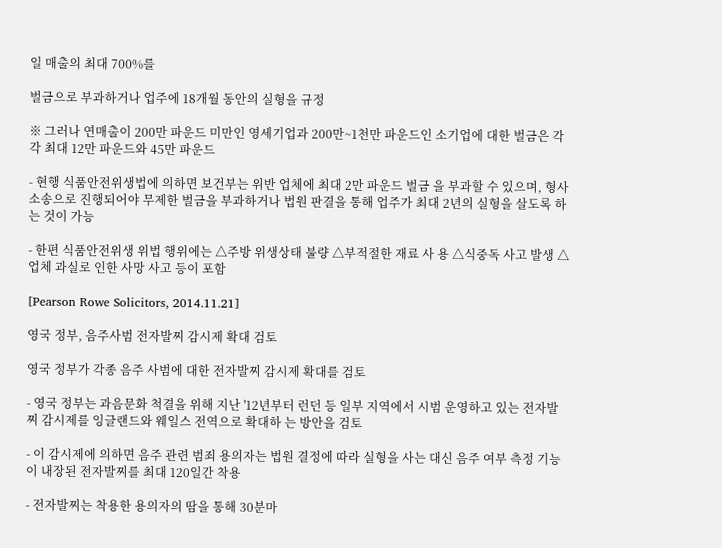일 매출의 최대 700%를

벌금으로 부과하거나 업주에 18개월 동안의 실형을 규정

※ 그러나 연매출이 200만 파운드 미만인 영세기업과 200만~1천만 파운드인 소기업에 대한 벌금은 각각 최대 12만 파운드와 45만 파운드

- 현행 식품안전위생법에 의하면 보건부는 위반 업체에 최대 2만 파운드 벌금 을 부과할 수 있으며, 형사 소송으로 진행되어야 무제한 벌금을 부과하거나 법원 판결을 통해 업주가 최대 2년의 실형을 살도록 하는 것이 가능

- 한편 식품안전위생 위법 행위에는 △주방 위생상태 불량 △부적절한 재료 사 용 △식중독 사고 발생 △업체 과실로 인한 사망 사고 등이 포함

[Pearson Rowe Solicitors, 2014.11.21]

영국 정부, 음주사범 전자발찌 감시제 확대 검토

영국 정부가 각종 음주 사범에 대한 전자발찌 감시제 확대를 검토

- 영국 정부는 과음문화 척결을 위해 지난 '12년부터 런던 등 일부 지역에서 시범 운영하고 있는 전자발찌 감시제를 잉글랜드와 웨일스 전역으로 확대하 는 방안을 검토

- 이 감시제에 의하면 음주 관련 범죄 용의자는 법원 결정에 따라 실형을 사는 대신 음주 여부 측정 기능이 내장된 전자발찌를 최대 120일간 착용

- 전자발찌는 착용한 용의자의 땀을 통해 30분마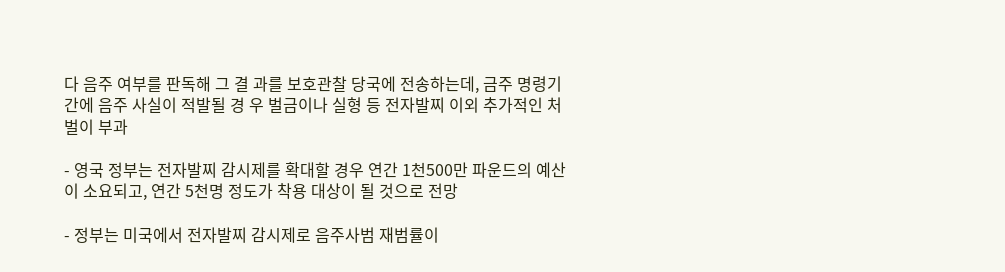다 음주 여부를 판독해 그 결 과를 보호관찰 당국에 전송하는데, 금주 명령기간에 음주 사실이 적발될 경 우 벌금이나 실형 등 전자발찌 이외 추가적인 처벌이 부과

- 영국 정부는 전자발찌 감시제를 확대할 경우 연간 1천500만 파운드의 예산이 소요되고, 연간 5천명 정도가 착용 대상이 될 것으로 전망

- 정부는 미국에서 전자발찌 감시제로 음주사범 재범률이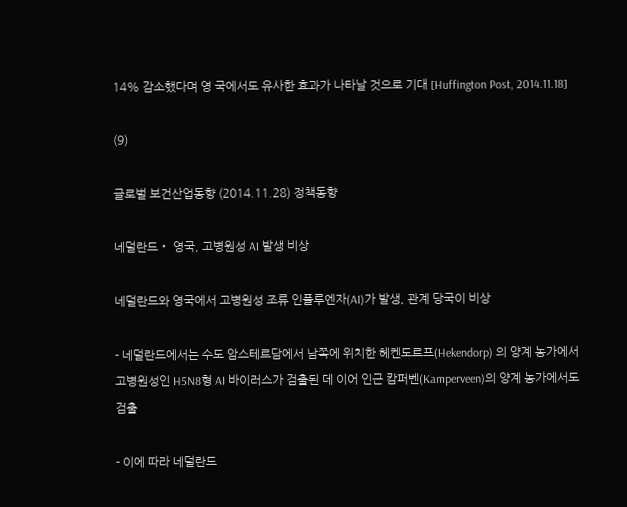14% 감소했다며 영 국에서도 유사한 효과가 나타날 것으로 기대 [Huffington Post, 2014.11.18]

(9)

글로벌 보건산업동향 (2014.11.28) 정책동향

네덜란드‧ 영국, 고병원성 AI 발생 비상

네덜란드와 영국에서 고병원성 조류 인플루엔자(AI)가 발생, 관계 당국이 비상

- 네덜란드에서는 수도 암스테르담에서 남쪽에 위치한 헤켄도르프(Hekendorp) 의 양계 농가에서 고병원성인 H5N8형 AI 바이러스가 검출된 데 이어 인근 캄퍼벤(Kamperveen)의 양계 농가에서도 검출

- 이에 따라 네덜란드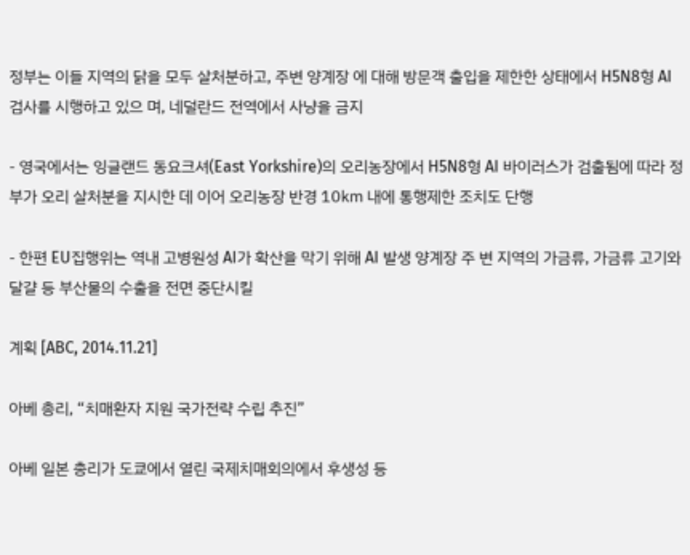정부는 이들 지역의 닭을 모두 살처분하고, 주변 양계장 에 대해 방문객 출입을 제한한 상태에서 H5N8형 AI 검사를 시행하고 있으 며, 네덜란드 전역에서 사냥을 금지

- 영국에서는 잉글랜드 동요크셔(East Yorkshire)의 오리농장에서 H5N8형 AI 바이러스가 검출됨에 따라 정부가 오리 살처분을 지시한 데 이어 오리농장 반경 10㎞ 내에 통행제한 조치도 단행

- 한편 EU집행위는 역내 고병원성 AI가 확산을 막기 위해 AI 발생 양계장 주 변 지역의 가금류, 가금류 고기와 달걀 등 부산물의 수출을 전면 중단시킬

계획 [ABC, 2014.11.21]

아베 총리, “치매환자 지원 국가전략 수립 추진”

아베 일본 총리가 도쿄에서 열린 국제치매회의에서 후생성 등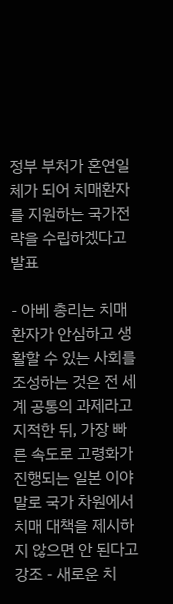정부 부처가 혼연일체가 되어 치매환자를 지원하는 국가전략을 수립하겠다고 발표

- 아베 총리는 치매환자가 안심하고 생활할 수 있는 사회를 조성하는 것은 전 세계 공통의 과제라고 지적한 뒤, 가장 빠른 속도로 고령화가 진행되는 일본 이야말로 국가 차원에서 치매 대책을 제시하지 않으면 안 된다고 강조 - 새로운 치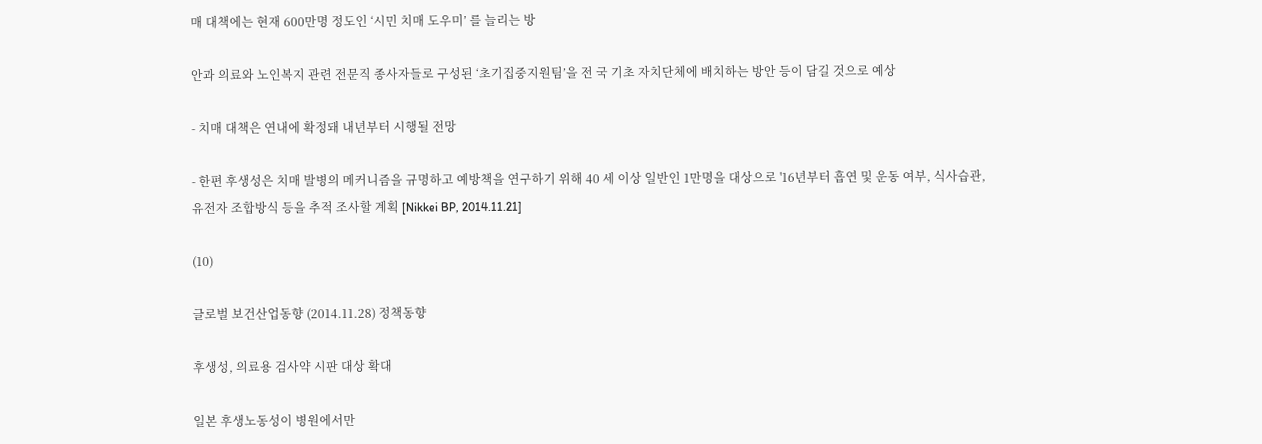매 대책에는 현재 600만명 정도인 ‘시민 치매 도우미’ 를 늘리는 방

안과 의료와 노인복지 관련 전문직 종사자들로 구성된 ‘초기집중지원팀’을 전 국 기초 자치단체에 배치하는 방안 등이 담길 것으로 예상

- 치매 대책은 연내에 확정돼 내년부터 시행될 전망

- 한편 후생성은 치매 발병의 메커니즘을 규명하고 예방책을 연구하기 위해 40 세 이상 일반인 1만명을 대상으로 '16년부터 흡연 및 운동 여부, 식사습관, 유전자 조합방식 등을 추적 조사할 계획 [Nikkei BP, 2014.11.21]

(10)

글로벌 보건산업동향 (2014.11.28) 정책동향

후생성, 의료용 검사약 시판 대상 확대

일본 후생노동성이 병원에서만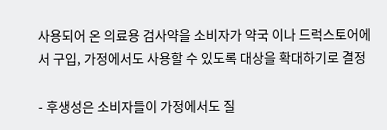사용되어 온 의료용 검사약을 소비자가 약국 이나 드럭스토어에서 구입, 가정에서도 사용할 수 있도록 대상을 확대하기로 결정

- 후생성은 소비자들이 가정에서도 질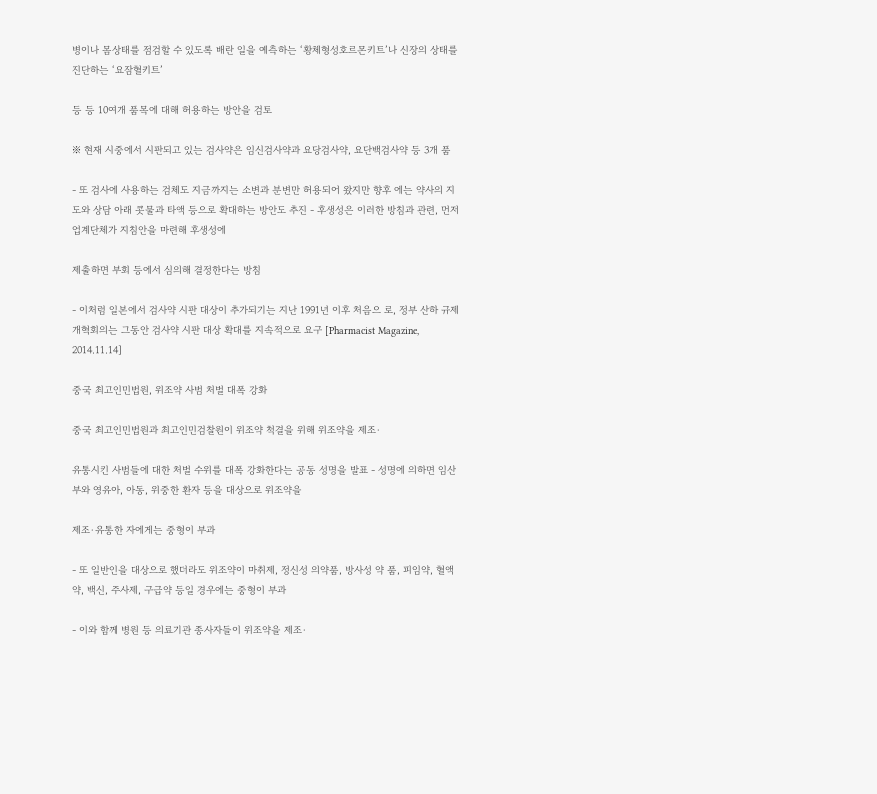병이나 몸상태를 점검할 수 있도록 배란 일을 예측하는 ‘황체형성호르몬키트’나 신장의 상태를 진단하는 ‘요잠혈키트’

등 등 10여개 품목에 대해 허용하는 방안을 검토

※ 현재 시중에서 시판되고 있는 검사약은 임신검사약과 요당검사약, 요단백검사약 등 3개 품

- 또 검사에 사용하는 검체도 지금까지는 소변과 분변만 허용되어 왔지만 향후 에는 약사의 지도와 상담 아래 콧물과 타액 등으로 확대하는 방안도 추진 - 후생성은 이러한 방침과 관련, 먼저 업계단체가 지침안을 마련해 후생성에

제출하면 부회 등에서 심의해 결정한다는 방침

- 이처럼 일본에서 검사약 시판 대상이 추가되기는 지난 1991년 이후 처음으 로, 정부 산하 규제개혁회의는 그동안 검사약 시판 대상 확대를 지속적으로 요구 [Pharmacist Magazine, 2014.11.14]

중국 최고인민법원, 위조약 사범 처벌 대폭 강화

중국 최고인민법원과 최고인민검찰원이 위조약 척결을 위해 위조약을 제조·

유통시킨 사범들에 대한 처벌 수위를 대폭 강화한다는 공동 성명을 발표 - 성명에 의하면 임산부와 영유아, 아동, 위중한 환자 등을 대상으로 위조약을

제조·유통한 자에게는 중형이 부과

- 또 일반인을 대상으로 했더라도 위조약이 마취제, 정신성 의약품, 방사성 약 품, 피임약, 혈액약, 백신, 주사제, 구급약 등일 경우에는 중형이 부과

- 이와 함께 병원 등 의료기관 종사자들이 위조약을 제조·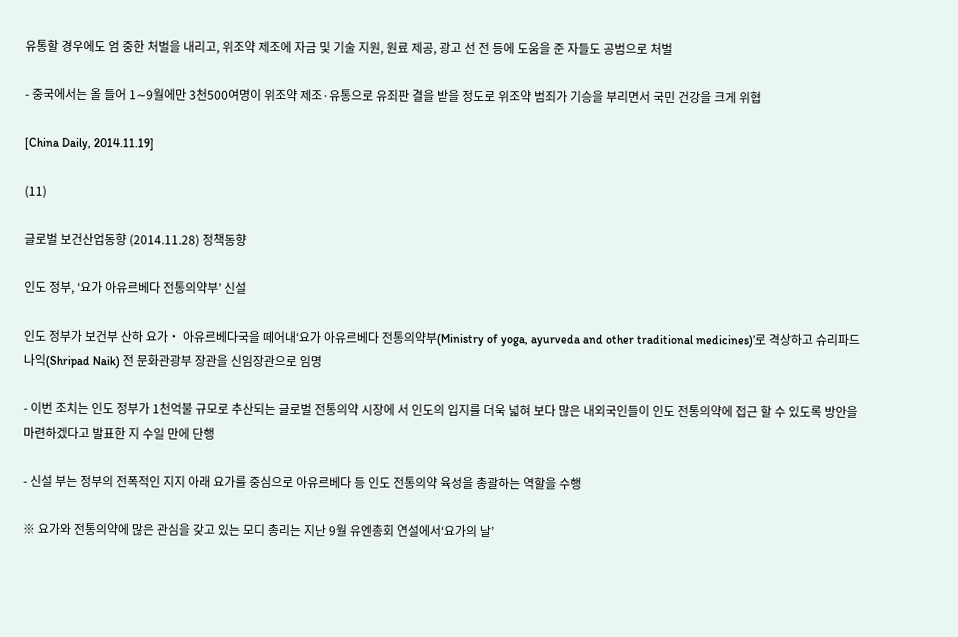유통할 경우에도 엄 중한 처벌을 내리고, 위조약 제조에 자금 및 기술 지원, 원료 제공, 광고 선 전 등에 도움을 준 자들도 공범으로 처벌

- 중국에서는 올 들어 1∼9월에만 3천500여명이 위조약 제조·유통으로 유죄판 결을 받을 정도로 위조약 범죄가 기승을 부리면서 국민 건강을 크게 위협

[China Daily, 2014.11.19]

(11)

글로벌 보건산업동향 (2014.11.28) 정책동향

인도 정부, ‘요가 아유르베다 전통의약부’ 신설

인도 정부가 보건부 산하 요가‧ 아유르베다국을 떼어내‘요가 아유르베다 전통의약부(Ministry of yoga, ayurveda and other traditional medicines)’로 격상하고 슈리파드 나익(Shripad Naik) 전 문화관광부 장관을 신임장관으로 임명

- 이번 조치는 인도 정부가 1천억불 규모로 추산되는 글로벌 전통의약 시장에 서 인도의 입지를 더욱 넓혀 보다 많은 내외국인들이 인도 전통의약에 접근 할 수 있도록 방안을 마련하겠다고 발표한 지 수일 만에 단행

- 신설 부는 정부의 전폭적인 지지 아래 요가를 중심으로 아유르베다 등 인도 전통의약 육성을 총괄하는 역할을 수행

※ 요가와 전통의약에 많은 관심을 갖고 있는 모디 총리는 지난 9월 유엔총회 연설에서‘요가의 날’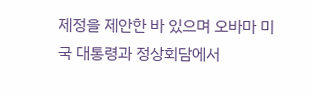제정을 제안한 바 있으며 오바마 미국 대통령과 정상회담에서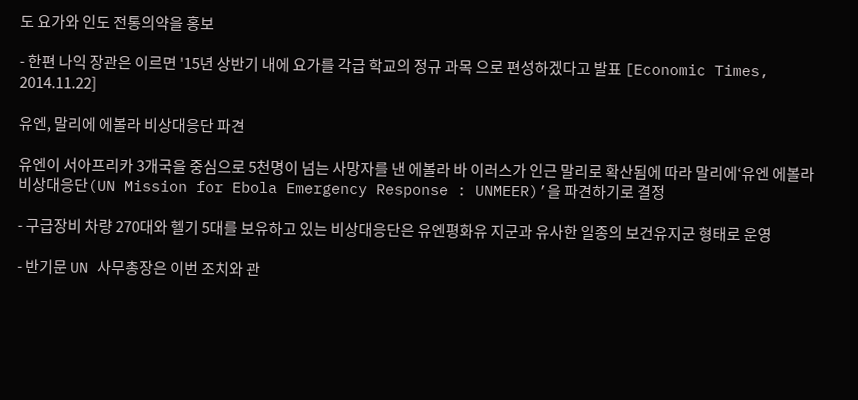도 요가와 인도 전통의약을 홍보

- 한편 나익 장관은 이르면 '15년 상반기 내에 요가를 각급 학교의 정규 과목 으로 편성하겠다고 발표 [Economic Times, 2014.11.22]

유엔, 말리에 에볼라 비상대응단 파견

유엔이 서아프리카 3개국을 중심으로 5천명이 넘는 사망자를 낸 에볼라 바 이러스가 인근 말리로 확산됨에 따라 말리에‘유엔 에볼라 비상대응단(UN Mission for Ebola Emergency Response : UNMEER)’을 파견하기로 결정

- 구급장비 차량 270대와 헬기 5대를 보유하고 있는 비상대응단은 유엔평화유 지군과 유사한 일종의 보건유지군 형태로 운영

- 반기문 UN 사무총장은 이번 조치와 관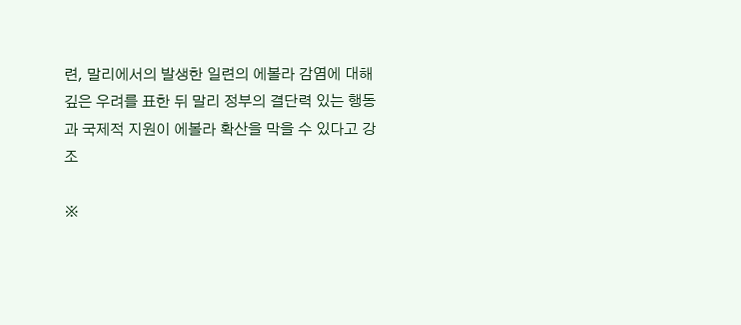련, 말리에서의 발생한 일련의 에볼라 감염에 대해 깊은 우려를 표한 뒤 말리 정부의 결단력 있는 행동과 국제적 지원이 에볼라 확산을 막을 수 있다고 강조

※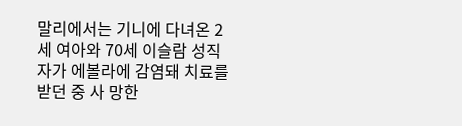말리에서는 기니에 다녀온 2세 여아와 70세 이슬람 성직자가 에볼라에 감염돼 치료를 받던 중 사 망한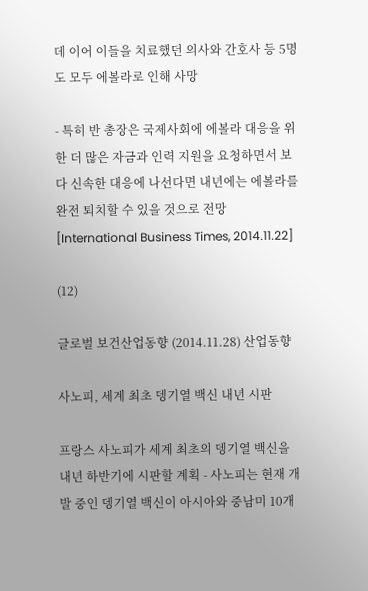데 이어 이들을 치료했던 의사와 간호사 등 5명도 모두 에볼라로 인해 사망

- 특히 반 총장은 국제사회에 에볼라 대응을 위한 더 많은 자금과 인력 지원을 요청하면서 보다 신속한 대응에 나선다면 내년에는 에볼라를 완전 퇴치할 수 있을 것으로 전망 [International Business Times, 2014.11.22]

(12)

글로벌 보건산업동향 (2014.11.28) 산업동향

사노피, 세계 최초 뎅기열 백신 내년 시판

프랑스 사노피가 세계 최초의 뎅기열 백신을 내년 하반기에 시판할 계획 - 사노피는 현재 개발 중인 뎅기열 백신이 아시아와 중남미 10개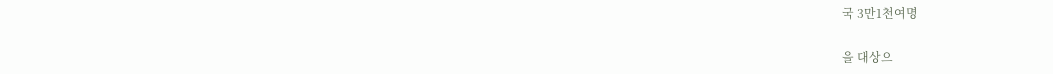국 3만1천여명

을 대상으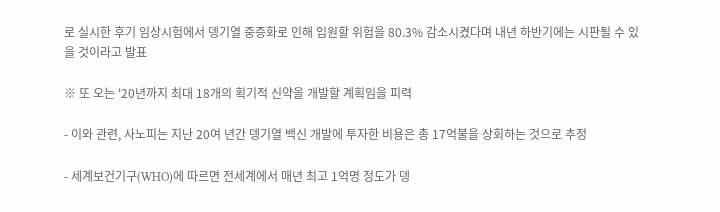로 실시한 후기 임상시험에서 뎅기열 중증화로 인해 입원할 위험을 80.3% 감소시켰다며 내년 하반기에는 시판될 수 있을 것이라고 발표

※ 또 오는 '20년까지 최대 18개의 획기적 신약을 개발할 계획임을 피력

- 이와 관련, 사노피는 지난 20여 년간 뎅기열 백신 개발에 투자한 비용은 총 17억불을 상회하는 것으로 추정

- 세계보건기구(WHO)에 따르면 전세계에서 매년 최고 1억명 정도가 뎅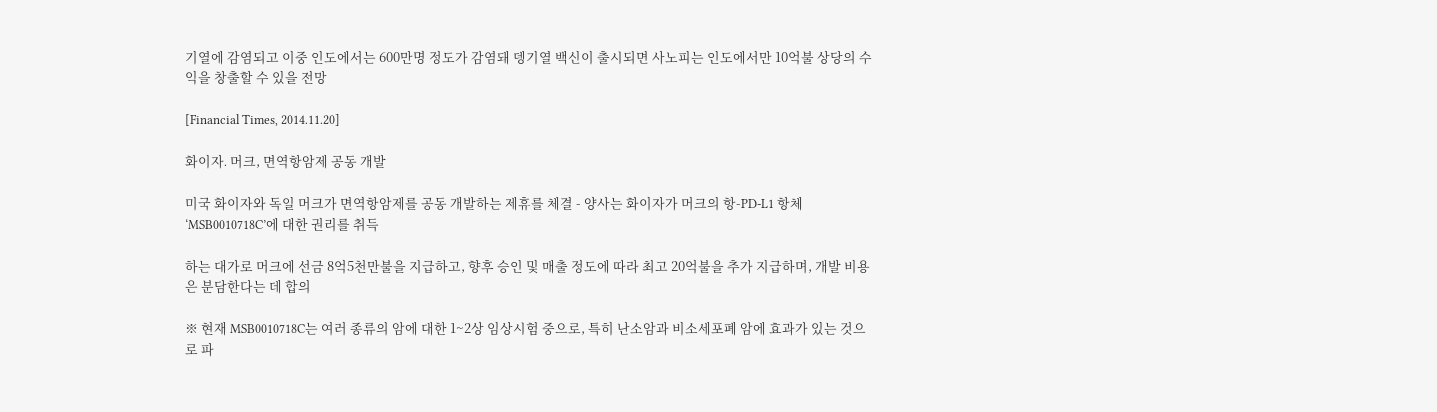기열에 감염되고 이중 인도에서는 600만명 정도가 감염돼 뎅기열 백신이 출시되면 사노피는 인도에서만 10억불 상당의 수익을 창출할 수 있을 전망

[Financial Times, 2014.11.20]

화이자․ 머크, 면역항암제 공동 개발

미국 화이자와 독일 머크가 면역항암제를 공동 개발하는 제휴를 체결 - 양사는 화이자가 머크의 항-PD-L1 항체 ‘MSB0010718C’에 대한 권리를 취득

하는 대가로 머크에 선금 8억5천만불을 지급하고, 향후 승인 및 매출 정도에 따라 최고 20억불을 추가 지급하며, 개발 비용은 분담한다는 데 합의

※ 현재 MSB0010718C는 여러 종류의 암에 대한 1~2상 임상시험 중으로, 특히 난소암과 비소세포폐 암에 효과가 있는 것으로 파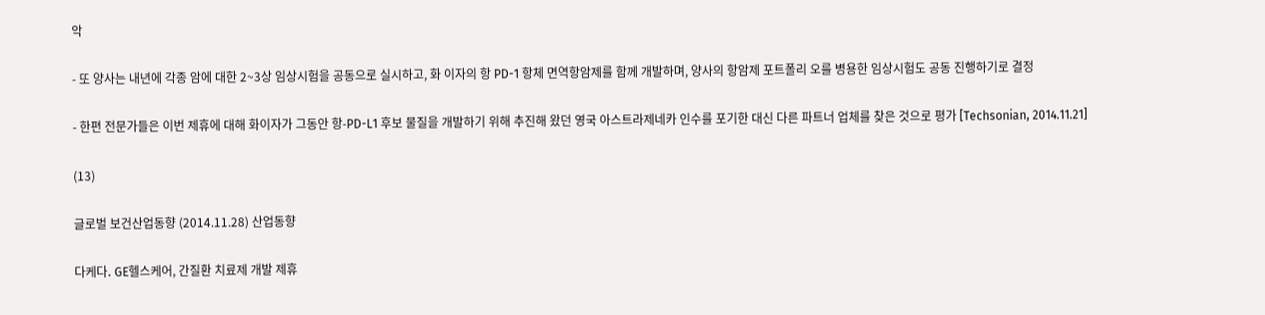악

- 또 양사는 내년에 각종 암에 대한 2~3상 임상시험을 공동으로 실시하고, 화 이자의 항 PD-1 항체 면역항암제를 함께 개발하며, 양사의 항암제 포트폴리 오를 병용한 임상시험도 공동 진행하기로 결정

- 한편 전문가들은 이번 제휴에 대해 화이자가 그동안 항-PD-L1 후보 물질을 개발하기 위해 추진해 왔던 영국 아스트라제네카 인수를 포기한 대신 다른 파트너 업체를 찾은 것으로 평가 [Techsonian, 2014.11.21]

(13)

글로벌 보건산업동향 (2014.11.28) 산업동향

다케다․ GE헬스케어, 간질환 치료제 개발 제휴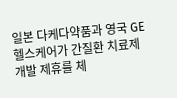일본 다케다약품과 영국 GE헬스케어가 간질환 치료제 개발 제휴를 체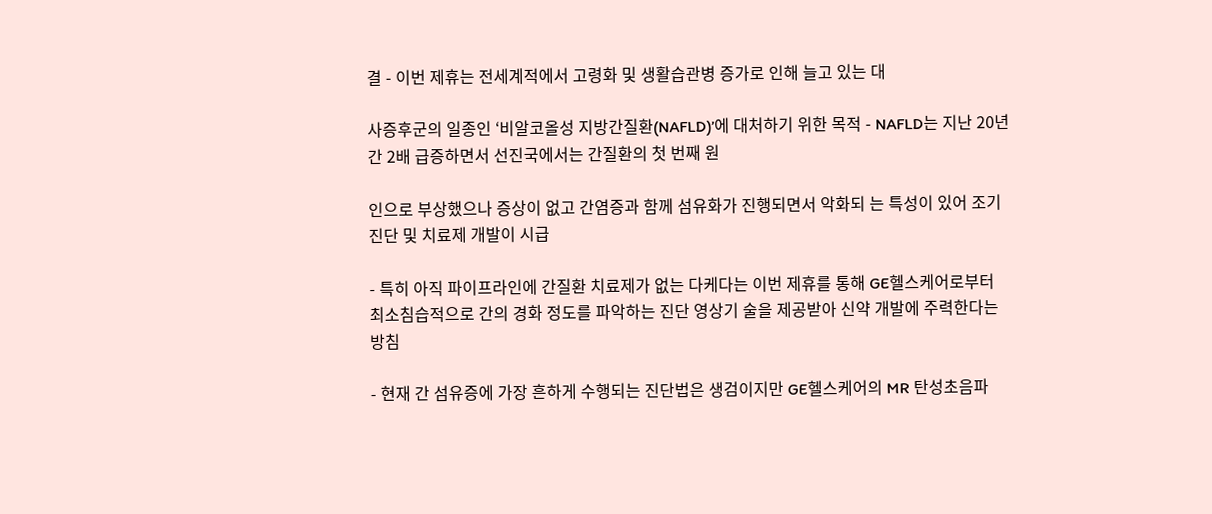결 - 이번 제휴는 전세계적에서 고령화 및 생활습관병 증가로 인해 늘고 있는 대

사증후군의 일종인 ‘비알코올성 지방간질환(NAFLD)’에 대처하기 위한 목적 - NAFLD는 지난 20년간 2배 급증하면서 선진국에서는 간질환의 첫 번째 원

인으로 부상했으나 증상이 없고 간염증과 함께 섬유화가 진행되면서 악화되 는 특성이 있어 조기 진단 및 치료제 개발이 시급

- 특히 아직 파이프라인에 간질환 치료제가 없는 다케다는 이번 제휴를 통해 GE헬스케어로부터 최소침습적으로 간의 경화 정도를 파악하는 진단 영상기 술을 제공받아 신약 개발에 주력한다는 방침

- 현재 간 섬유증에 가장 흔하게 수행되는 진단법은 생검이지만 GE헬스케어의 MR 탄성초음파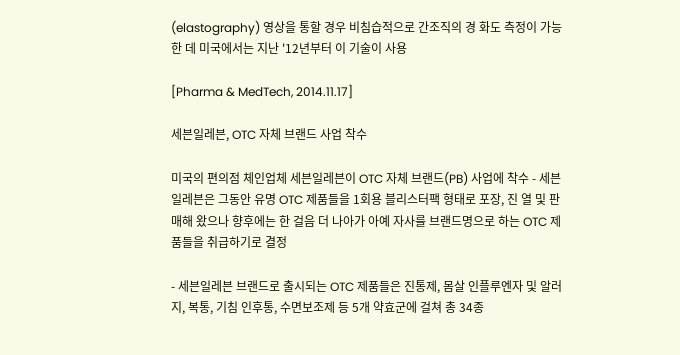(elastography) 영상을 통할 경우 비침습적으로 간조직의 경 화도 측정이 가능한 데 미국에서는 지난 '12년부터 이 기술이 사용

[Pharma & MedTech, 2014.11.17]

세븐일레븐, OTC 자체 브랜드 사업 착수

미국의 편의점 체인업체 세븐일레븐이 OTC 자체 브랜드(PB) 사업에 착수 - 세븐일레븐은 그동안 유명 OTC 제품들을 1회용 블리스터팩 형태로 포장, 진 열 및 판매해 왔으나 향후에는 한 걸음 더 나아가 아예 자사를 브랜드명으로 하는 OTC 제품들을 취급하기로 결정

- 세븐일레븐 브랜드로 출시되는 OTC 제품들은 진통제, 몸살 인플루엔자 및 알러지, 복통, 기침 인후통, 수면보조제 등 5개 약효군에 걸쳐 총 34종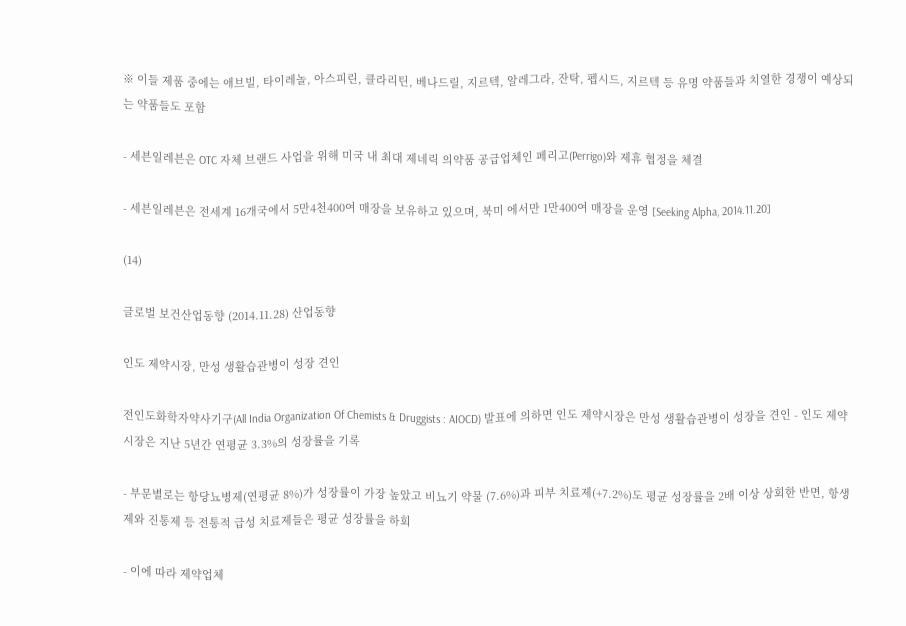※ 이들 제품 중에는 애브빌, 타이레놀, 아스피린, 클라리틴, 베나드릴, 지르텍, 알레그라, 잔탁, 펩시드, 지르텍 등 유명 약품들과 치열한 경쟁이 예상되는 약품들도 포함

- 세븐일레븐은 OTC 자체 브랜드 사업을 위해 미국 내 최대 제네릭 의약품 공급업체인 페리고(Perrigo)와 제휴 협정을 체결

- 세븐일레븐은 전세계 16개국에서 5만4천400여 매장을 보유하고 있으며, 북미 에서만 1만400여 매장을 운영 [Seeking Alpha, 2014.11.20]

(14)

글로벌 보건산업동향 (2014.11.28) 산업동향

인도 제약시장, 만성 생활습관병이 성장 견인

전인도화학자약사기구(All India Organization Of Chemists & Druggists : AIOCD) 발표에 의하면 인도 제약시장은 만성 생활습관병이 성장을 견인 - 인도 제약시장은 지난 5년간 연평균 3.3%의 성장률을 기록

- 부문별로는 항당뇨병제(연평균 8%)가 성장률이 가장 높았고 비뇨기 약물 (7.6%)과 피부 치료제(+7.2%)도 평균 성장률을 2배 이상 상회한 반면, 항생 제와 진통제 등 전통적 급성 치료제들은 평균 성장률을 하회

- 이에 따라 제약업체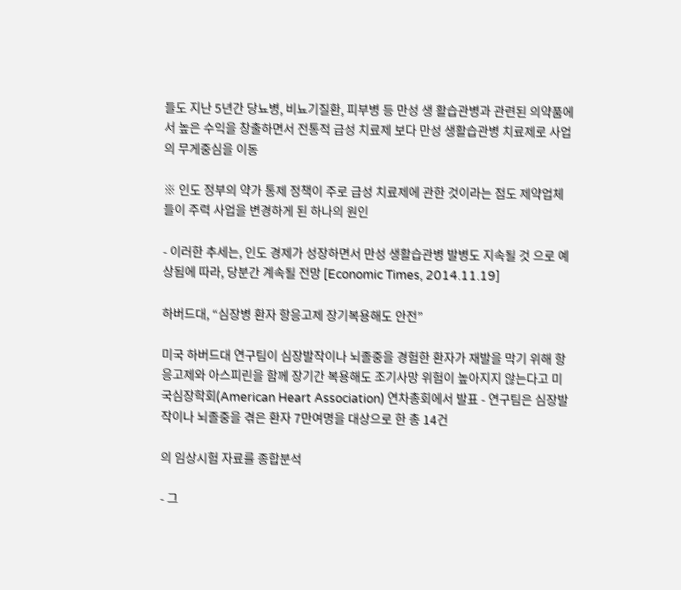들도 지난 5년간 당뇨병, 비뇨기질환, 피부병 등 만성 생 활습관병과 관련된 의약품에서 높은 수익을 창출하면서 전통적 급성 치료제 보다 만성 생활습관병 치료제로 사업의 무게중심을 이동

※ 인도 정부의 약가 통제 정책이 주로 급성 치료제에 관한 것이라는 점도 제약업체들이 주력 사업을 변경하게 된 하나의 원인

- 이러한 추세는, 인도 경제가 성장하면서 만성 생활습관병 발병도 지속될 것 으로 예상됨에 따라, 당분간 계속될 전망 [Economic Times, 2014.11.19]

하버드대, “심장병 환자 항응고제 장기복용해도 안전”

미국 하버드대 연구팀이 심장발작이나 뇌졸중을 경험한 환자가 재발을 막기 위해 항응고제와 아스피린을 함께 장기간 복용해도 조기사망 위험이 높아지지 않는다고 미국심장학회(American Heart Association) 연차총회에서 발표 - 연구팀은 심장발작이나 뇌졸중을 겪은 환자 7만여명을 대상으로 한 총 14건

의 임상시험 자료를 종합분석

- 그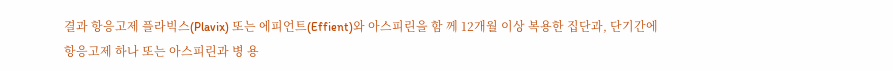결과 항응고제 플라빅스(Plavix) 또는 에피언트(Effient)와 아스피린을 함 께 12개월 이상 복용한 집단과, 단기간에 항응고제 하나 또는 아스피린과 병 용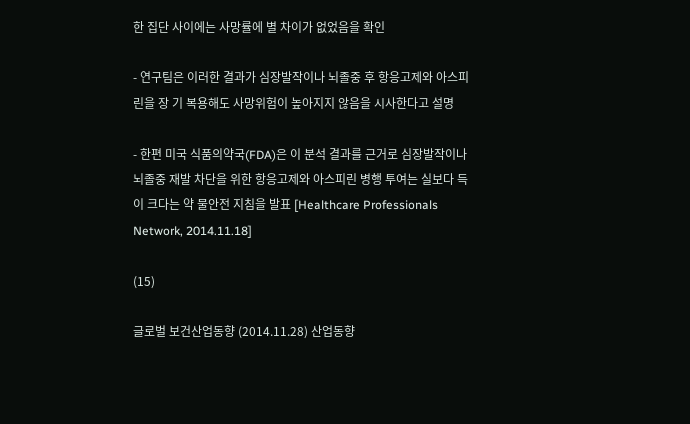한 집단 사이에는 사망률에 별 차이가 없었음을 확인

- 연구팀은 이러한 결과가 심장발작이나 뇌졸중 후 항응고제와 아스피린을 장 기 복용해도 사망위험이 높아지지 않음을 시사한다고 설명

- 한편 미국 식품의약국(FDA)은 이 분석 결과를 근거로 심장발작이나 뇌졸중 재발 차단을 위한 항응고제와 아스피린 병행 투여는 실보다 득이 크다는 약 물안전 지침을 발표 [Healthcare Professionals Network, 2014.11.18]

(15)

글로벌 보건산업동향 (2014.11.28) 산업동향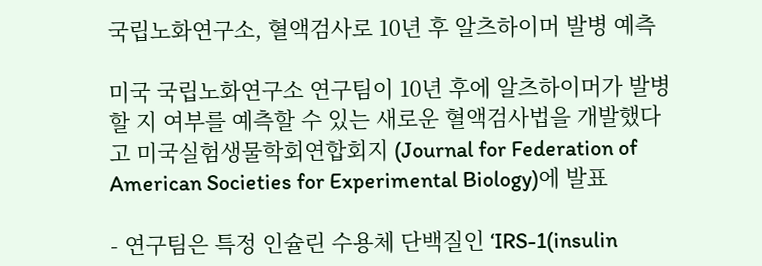국립노화연구소, 혈액검사로 10년 후 알츠하이머 발병 예측

미국 국립노화연구소 연구팀이 10년 후에 알츠하이머가 발병할 지 여부를 예측할 수 있는 새로운 혈액검사법을 개발했다고 미국실험생물학회연합회지 (Journal for Federation of American Societies for Experimental Biology)에 발표

- 연구팀은 특정 인슐린 수용체 단백질인 ‘IRS-1(insulin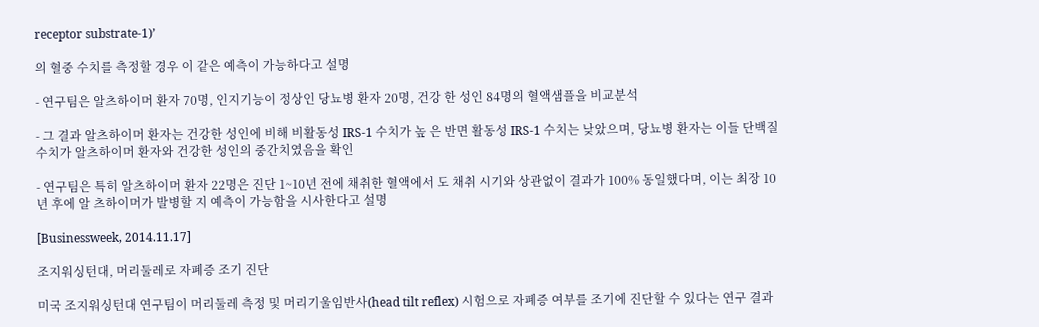receptor substrate-1)’

의 혈중 수치를 측정할 경우 이 같은 예측이 가능하다고 설명

- 연구팀은 알츠하이머 환자 70명, 인지기능이 정상인 당뇨병 환자 20명, 건강 한 성인 84명의 혈액샘플을 비교분석

- 그 결과 알츠하이머 환자는 건강한 성인에 비해 비활동성 IRS-1 수치가 높 은 반면 활동성 IRS-1 수치는 낮았으며, 당뇨병 환자는 이들 단백질 수치가 알츠하이머 환자와 건강한 성인의 중간치였음을 확인

- 연구팀은 특히 알츠하이머 환자 22명은 진단 1~10년 전에 채취한 혈액에서 도 채취 시기와 상관없이 결과가 100% 동일했다며, 이는 최장 10년 후에 알 츠하이머가 발병할 지 예측이 가능함을 시사한다고 설명

[Businessweek, 2014.11.17]

조지워싱턴대, 머리둘레로 자폐증 조기 진단

미국 조지워싱턴대 연구팀이 머리둘레 측정 및 머리기울임반사(head tilt reflex) 시험으로 자폐증 여부를 조기에 진단할 수 있다는 연구 결과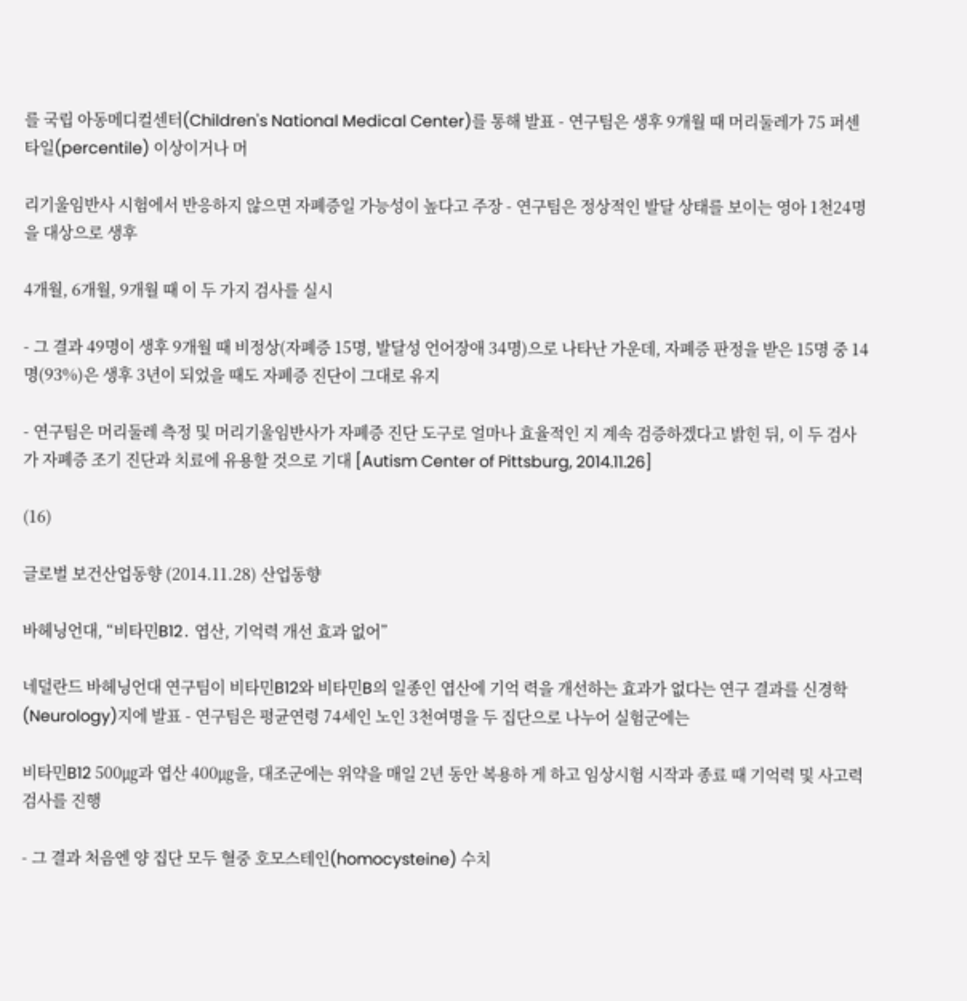를 국립 아동메디컬센터(Children's National Medical Center)를 통해 발표 - 연구팀은 생후 9개월 때 머리둘레가 75 퍼센타일(percentile) 이상이거나 머

리기울임반사 시험에서 반응하지 않으면 자폐증일 가능성이 높다고 주장 - 연구팀은 정상적인 발달 상태를 보이는 영아 1천24명을 대상으로 생후

4개월, 6개월, 9개월 때 이 두 가지 검사를 실시

- 그 결과 49명이 생후 9개월 때 비정상(자폐증 15명, 발달성 언어장애 34명)으로 나타난 가운데, 자폐증 판정을 받은 15명 중 14명(93%)은 생후 3년이 되었을 때도 자폐증 진단이 그대로 유지

- 연구팀은 머리둘레 측정 및 머리기울임반사가 자폐증 진단 도구로 얼마나 효율적인 지 계속 검증하겠다고 밝힌 뒤, 이 두 검사가 자폐증 조기 진단과 치료에 유용할 것으로 기대 [Autism Center of Pittsburg, 2014.11.26]

(16)

글로벌 보건산업동향 (2014.11.28) 산업동향

바헤닝언대, “비타민B12․ 엽산, 기억력 개선 효과 없어”

네덜란드 바헤닝언대 연구팀이 비타민B12와 비타민B의 일종인 엽산에 기억 력을 개선하는 효과가 없다는 연구 결과를 신경학(Neurology)지에 발표 - 연구팀은 평균연령 74세인 노인 3천여명을 두 집단으로 나누어 실험군에는

비타민B12 500㎍과 엽산 400㎍을, 대조군에는 위약을 매일 2년 동안 복용하 게 하고 임상시험 시작과 종료 때 기억력 및 사고력 검사를 진행

- 그 결과 처음엔 양 집단 모두 혈중 호모스테인(homocysteine) 수치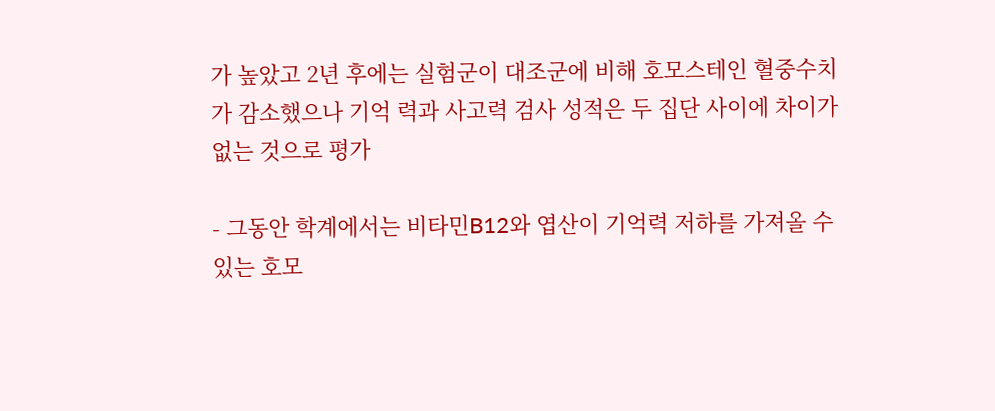가 높았고 2년 후에는 실험군이 대조군에 비해 호모스테인 혈중수치가 감소했으나 기억 력과 사고력 검사 성적은 두 집단 사이에 차이가 없는 것으로 평가

- 그동안 학계에서는 비타민B12와 엽산이 기억력 저하를 가져올 수 있는 호모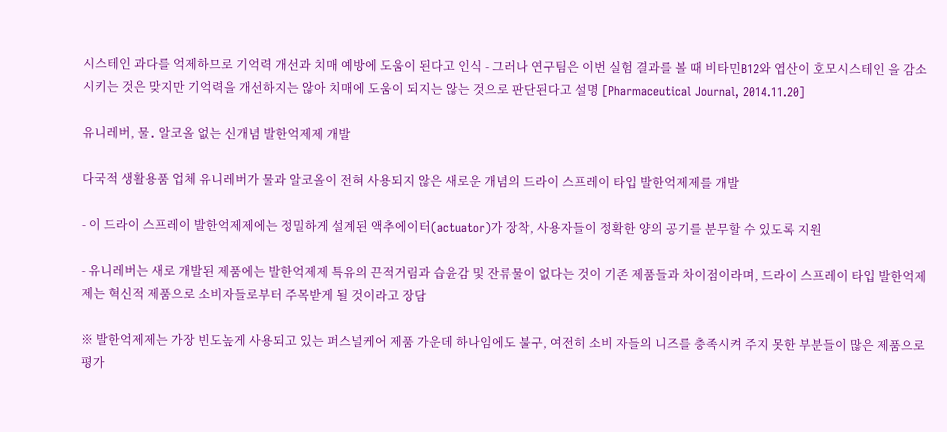시스테인 과다를 억제하므로 기억력 개선과 치매 예방에 도움이 된다고 인식 - 그러나 연구팀은 이번 실험 결과를 볼 때 비타민B12와 엽산이 호모시스테인 을 감소시키는 것은 맞지만 기억력을 개선하지는 않아 치매에 도움이 되지는 않는 것으로 판단된다고 설명 [Pharmaceutical Journal, 2014.11.20]

유니레버, 물․ 알코올 없는 신개념 발한억제제 개발

다국적 생활용품 업체 유니레버가 물과 알코올이 전혀 사용되지 않은 새로운 개념의 드라이 스프레이 타입 발한억제제를 개발

- 이 드라이 스프레이 발한억제제에는 정밀하게 설계된 액추에이터(actuator)가 장착, 사용자들이 정확한 양의 공기를 분무할 수 있도록 지원

- 유니레버는 새로 개발된 제품에는 발한억제제 특유의 끈적거림과 습윤감 및 잔류물이 없다는 것이 기존 제품들과 차이점이라며, 드라이 스프레이 타입 발한억제제는 혁신적 제품으로 소비자들로부터 주목받게 될 것이라고 장담

※ 발한억제제는 가장 빈도높게 사용되고 있는 퍼스널케어 제품 가운데 하나임에도 불구, 여전히 소비 자들의 니즈를 충족시켜 주지 못한 부분들이 많은 제품으로 평가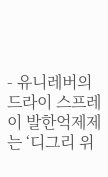- 유니레버의 드라이 스프레이 발한억제제는 ‘디그리 위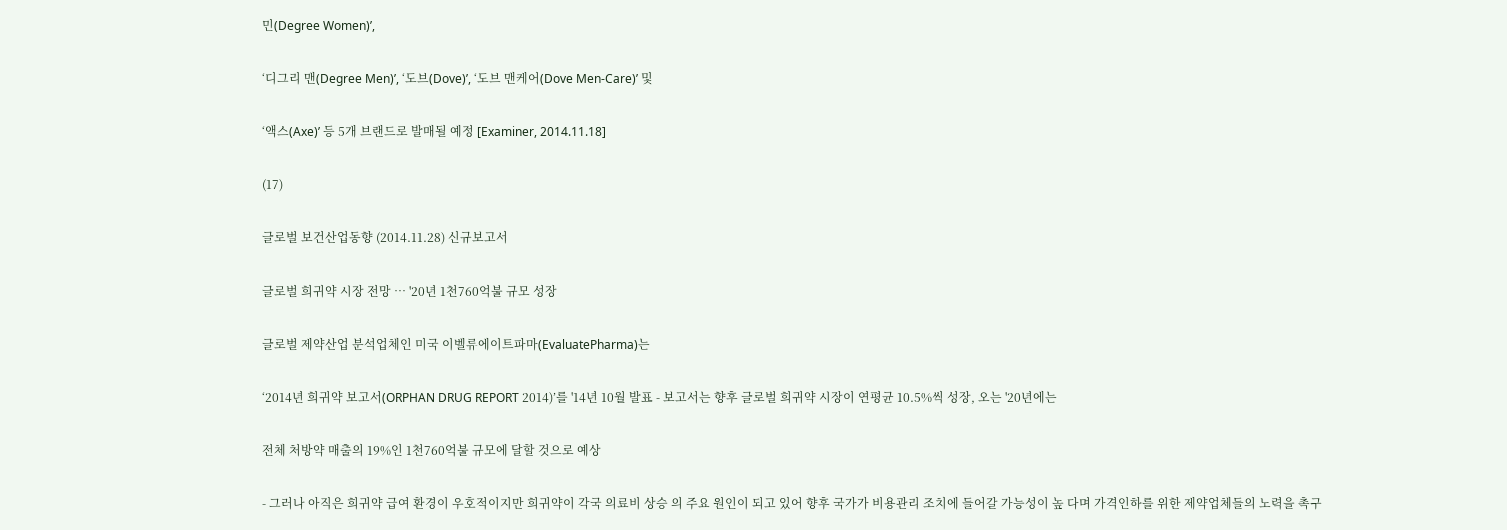민(Degree Women)’,

‘디그리 맨(Degree Men)’, ‘도브(Dove)’, ‘도브 맨케어(Dove Men-Care)’ 및

‘액스(Axe)’ 등 5개 브랜드로 발매될 예정 [Examiner, 2014.11.18]

(17)

글로벌 보건산업동향 (2014.11.28) 신규보고서

글로벌 희귀약 시장 전망 … '20년 1천760억불 규모 성장

글로벌 제약산업 분석업체인 미국 이벨류에이트파마(EvaluatePharma)는

‘2014년 희귀약 보고서(ORPHAN DRUG REPORT 2014)’를 '14년 10월 발표 - 보고서는 향후 글로벌 희귀약 시장이 연평균 10.5%씩 성장, 오는 '20년에는

전체 처방약 매출의 19%인 1천760억불 규모에 달할 것으로 예상

- 그러나 아직은 희귀약 급여 환경이 우호적이지만 희귀약이 각국 의료비 상승 의 주요 원인이 되고 있어 향후 국가가 비용관리 조치에 들어갈 가능성이 높 다며 가격인하를 위한 제약업체들의 노력을 촉구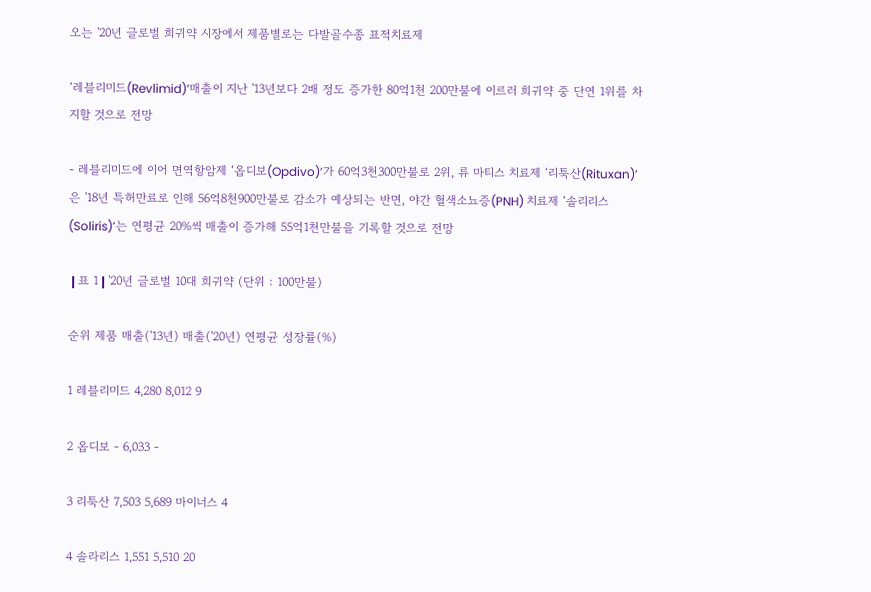오는 '20년 글로벌 희귀약 시장에서 제품별로는 다발골수종 표적치료제

‘레블리미드(Revlimid)’매출이 지난 '13년보다 2배 정도 증가한 80억1천 200만불에 이르러 희귀약 중 단연 1위를 차지할 것으로 전망

- 레블리미드에 이어 면역항암제 ‘옵디보(Opdivo)’가 60억3천300만불로 2위, 류 마티스 치료제 ‘리툭산(Rituxan)’은 '18년 특허만료로 인해 56억8천900만불로 감소가 예상되는 반면, 야간 혈색소뇨증(PNH) 치료제 ‘솔리리스(Soliris)’는 연평균 20%씩 매출이 증가해 55억1천만불을 기록할 것으로 전망

❙표 1❙'20년 글로벌 10대 희귀약 (단위 : 100만불)

순위 제품 매출('13년) 매출('20년) 연평균 성장률(%)

1 레블리미드 4,280 8,012 9

2 옵디보 - 6,033 -

3 리툭산 7,503 5,689 마이너스 4

4 솔라리스 1,551 5,510 20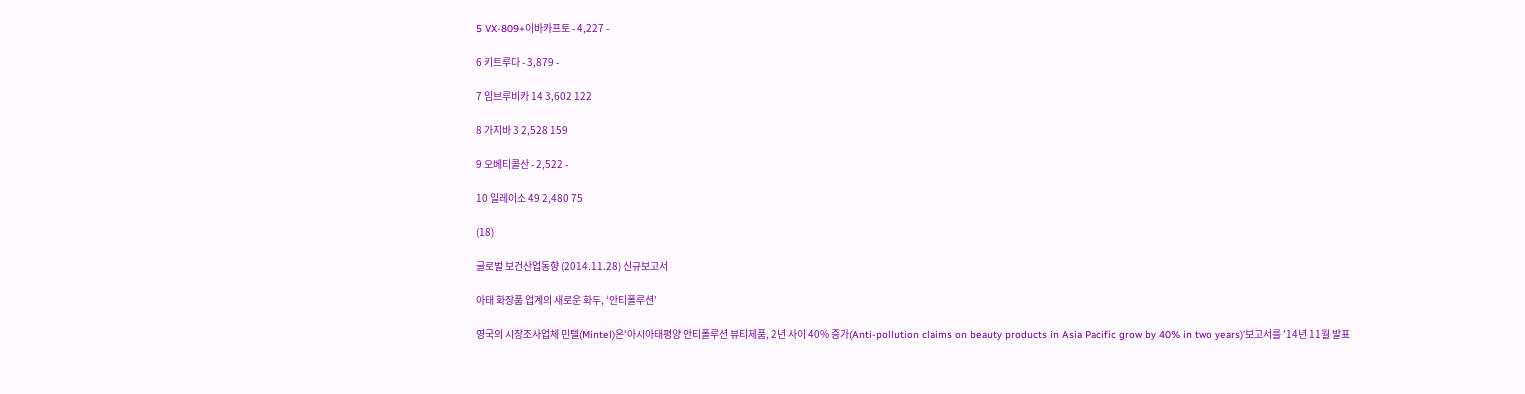5 VX-809+이바카프토 - 4,227 -

6 키트루다 - 3,879 -

7 임브루비카 14 3,602 122

8 가지바 3 2,528 159

9 오베티콜산 - 2,522 -

10 일레이소 49 2,480 75

(18)

글로벌 보건산업동향 (2014.11.28) 신규보고서

아태 화장품 업계의 새로운 화두, ‘안티폴루션’

영국의 시장조사업체 민텔(Mintel)은‘아시아태평양 안티폴루션 뷰티제품, 2년 사이 40% 증가(Anti-pollution claims on beauty products in Asia Pacific grow by 40% in two years)’보고서를 '14년 11월 발표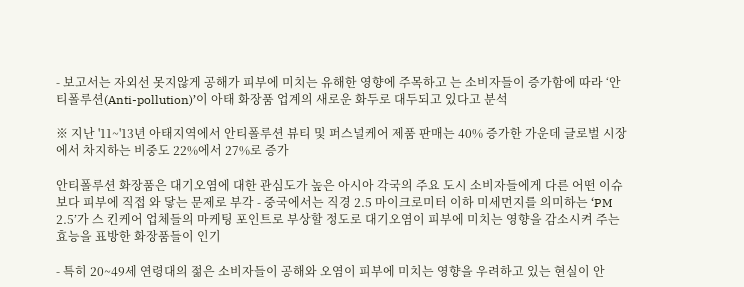- 보고서는 자외선 못지않게 공해가 피부에 미치는 유해한 영향에 주목하고 는 소비자들이 증가함에 따라 ‘안티폴루션(Anti-pollution)’이 아태 화장품 업계의 새로운 화두로 대두되고 있다고 분석

※ 지난 '11~'13년 아태지역에서 안티폴루션 뷰티 및 퍼스널케어 제품 판매는 40% 증가한 가운데 글로벌 시장에서 차지하는 비중도 22%에서 27%로 증가

안티폴루션 화장품은 대기오염에 대한 관심도가 높은 아시아 각국의 주요 도시 소비자들에게 다른 어떤 이슈보다 피부에 직접 와 닿는 문제로 부각 - 중국에서는 직경 2.5 마이크로미터 이하 미세먼지를 의미하는 ‘PM 2.5’가 스 킨케어 업체들의 마케팅 포인트로 부상할 정도로 대기오염이 피부에 미치는 영향을 감소시켜 주는 효능을 표방한 화장품들이 인기

- 특히 20~49세 연령대의 젊은 소비자들이 공해와 오염이 피부에 미치는 영향을 우려하고 있는 현실이 안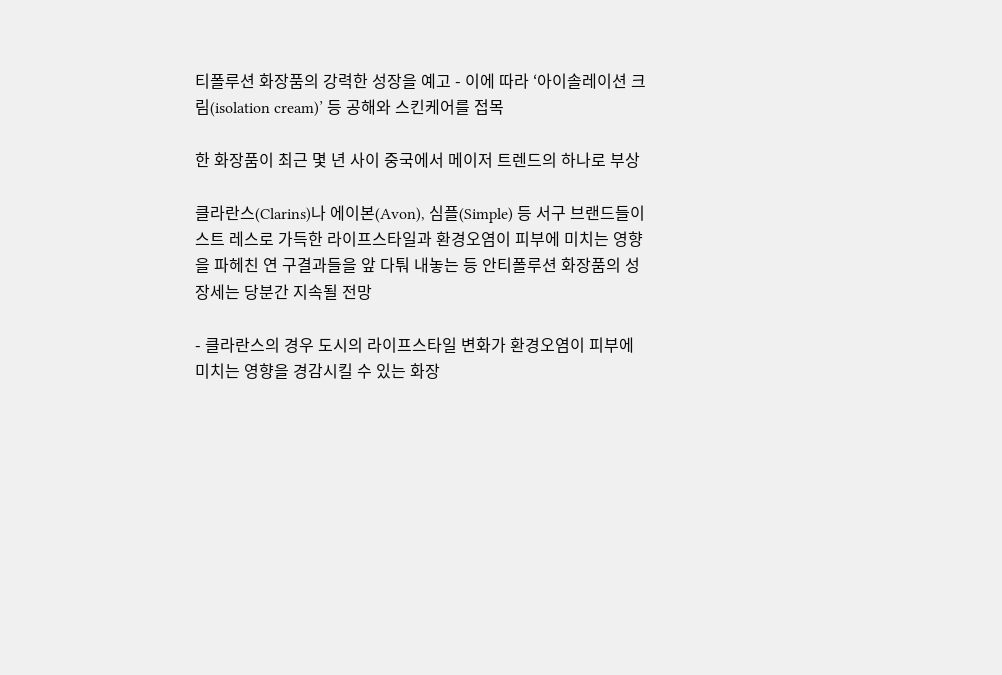티폴루션 화장품의 강력한 성장을 예고 - 이에 따라 ‘아이솔레이션 크림(isolation cream)’ 등 공해와 스킨케어를 접목

한 화장품이 최근 몇 년 사이 중국에서 메이저 트렌드의 하나로 부상

클라란스(Clarins)나 에이본(Avon), 심플(Simple) 등 서구 브랜드들이 스트 레스로 가득한 라이프스타일과 환경오염이 피부에 미치는 영향을 파헤친 연 구결과들을 앞 다퉈 내놓는 등 안티폴루션 화장품의 성장세는 당분간 지속될 전망

- 클라란스의 경우 도시의 라이프스타일 변화가 환경오염이 피부에 미치는 영향을 경감시킬 수 있는 화장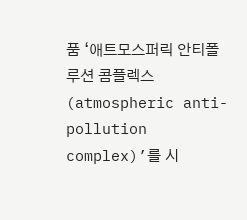품 ‘애트모스퍼릭 안티폴루션 콤플렉스(atmospheric anti-pollution complex)’를 시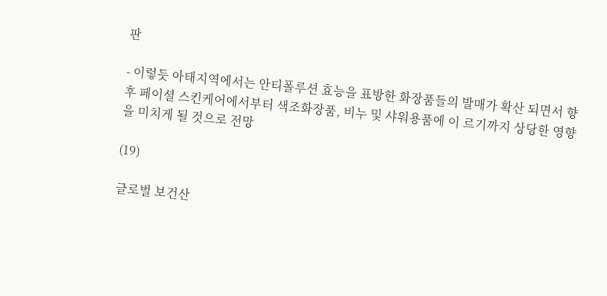판

- 이렇듯 아태지역에서는 안티폴루션 효능을 표방한 화장품들의 발매가 확산 되면서 향후 페이셜 스킨케어에서부터 색조화장품, 비누 및 샤워용품에 이 르기까지 상당한 영향을 미치게 될 것으로 전망

(19)

글로벌 보건산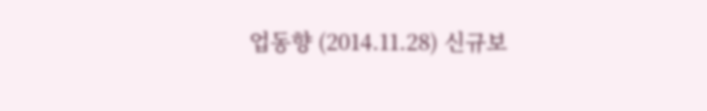업동향 (2014.11.28) 신규보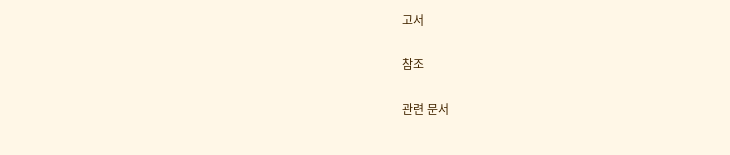고서

참조

관련 문서